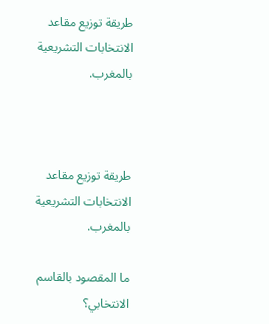طريقة توزيع مقاعد الانتخابات التشريعية بالمغرب.



طريقة توزيع مقاعد الانتخابات التشريعية بالمغرب.

ما المقصود بالقاسم الانتخابي؟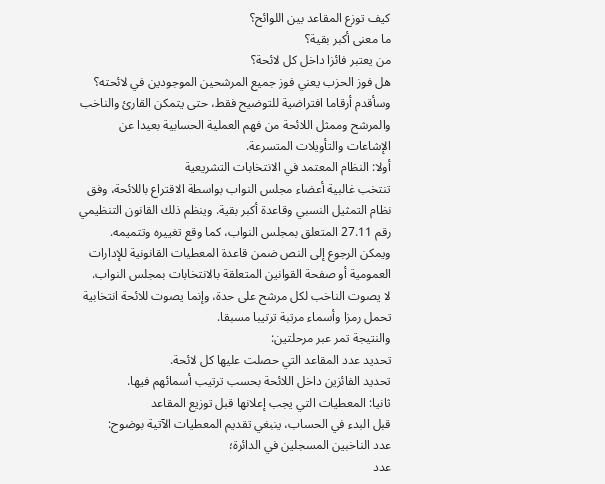كيف توزع المقاعد بين اللوائح؟
ما معنى أكبر بقية؟
من يعتبر فائزا داخل كل لائحة؟
هل فوز الحزب يعني فوز جميع المرشحين الموجودين في لائحته؟
وسأقدم أرقاما افتراضية للتوضيح فقط، حتى يتمكن القارئ والناخب والمرشح وممثل اللائحة من فهم العملية الحسابية بعيدا عن الإشاعات والتأويلات المتسرعة.
أولا: النظام المعتمد في الانتخابات التشريعية
تنتخب غالبية أعضاء مجلس النواب بواسطة الاقتراع باللائحة، وفق نظام التمثيل النسبي وقاعدة أكبر بقية. وينظم ذلك القانون التنظيمي رقم 27.11 المتعلق بمجلس النواب، كما وقع تغييره وتتميمه. ويمكن الرجوع إلى النص ضمن قاعدة المعطيات القانونية للإدارات العمومية أو صفحة القوانين المتعلقة بالانتخابات بمجلس النواب.
لا يصوت الناخب لكل مرشح على حدة، وإنما يصوت للائحة انتخابية تحمل رمزا وأسماء مرتبة ترتيبا مسبقا.
والنتيجة تمر عبر مرحلتين:
تحديد عدد المقاعد التي حصلت عليها كل لائحة.
تحديد الفائزين داخل اللائحة بحسب ترتيب أسمائهم فيها.
ثانيا: المعطيات التي يجب إعلانها قبل توزيع المقاعد
قبل البدء في الحساب، ينبغي تقديم المعطيات الآتية بوضوح:
عدد الناخبين المسجلين في الدائرة؛
عدد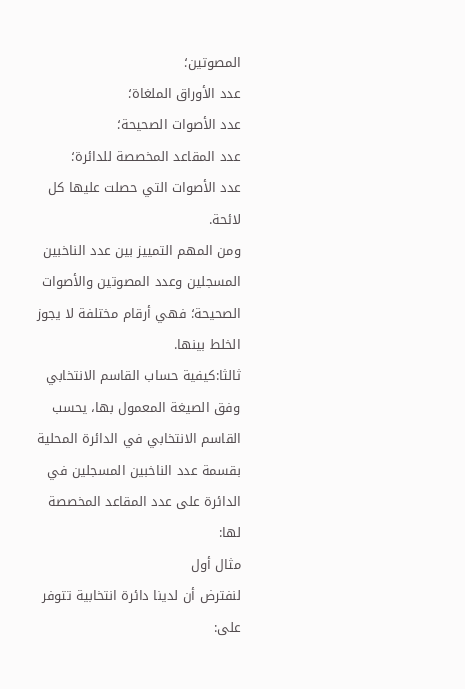المصوتين؛
عدد الأوراق الملغاة؛
عدد الأصوات الصحيحة؛
عدد المقاعد المخصصة للدائرة؛
عدد الأصوات التي حصلت عليها كل لائحة.
ومن المهم التمييز بين عدد الناخبين المسجلين وعدد المصوتين والأصوات الصحيحة؛ فهي أرقام مختلفة لا يجوز الخلط بينها.
ثالثا:كيفية حساب القاسم الانتخابي
وفق الصيغة المعمول بها، يحسب القاسم الانتخابي في الدائرة المحلية بقسمة عدد الناخبين المسجلين في الدائرة على عدد المقاعد المخصصة لها:
مثال أول
لنفترض أن لدينا دائرة انتخابية تتوفر على: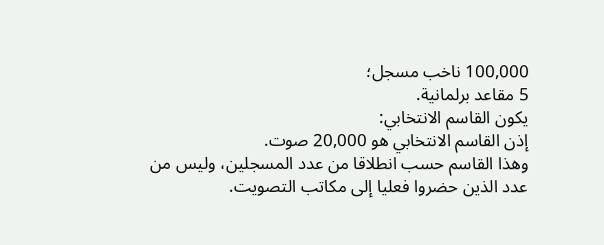100,000 ناخب مسجل؛
5 مقاعد برلمانية.
يكون القاسم الانتخابي:
إذن القاسم الانتخابي هو 20,000 صوت.
وهذا القاسم حسب انطلاقا من عدد المسجلين، وليس من عدد الذين حضروا فعليا إلى مكاتب التصويت.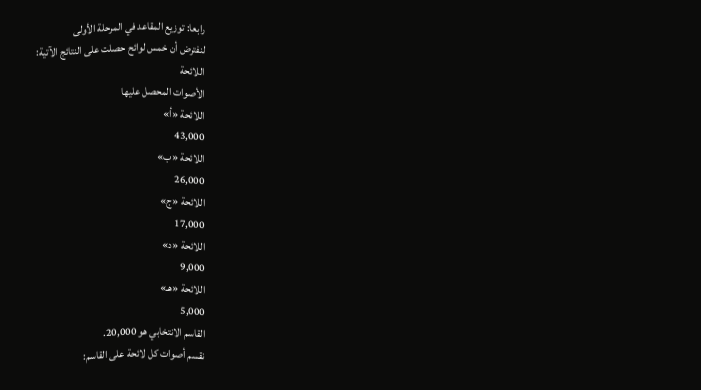رابعا: توزيع المقاعد في المرحلة الأولى
لنفترض أن خمس لوائح حصلت على النتائج الآتية:
اللائحة
الأصوات المحصل عليها
اللائحة «أ»
43,000
اللائحة «ب»
26,000
اللائحة «ج»
17,000
اللائحة «د»
9,000
اللائحة «هـ»
5,000
القاسم الانتخابي هو 20,000.
نقسم أصوات كل لائحة على القاسم: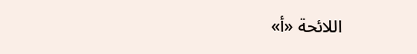اللائحة «أ»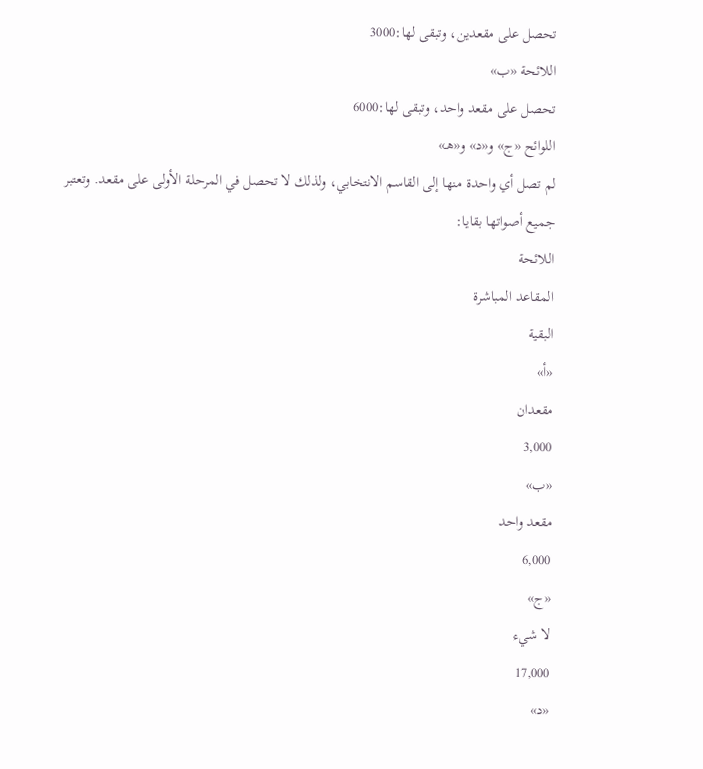تحصل على مقعدين، وتبقى لها:3000
اللائحة «ب»
تحصل على مقعد واحد، وتبقى لها:6000
اللوائح «ج» و«د» و«هـ»
لم تصل أي واحدة منها إلى القاسم الانتخابي، ولذلك لا تحصل في المرحلة الأولى على مقعد. وتعتبر جميع أصواتها بقايا:
اللائحة
المقاعد المباشرة
البقية
«أ»
مقعدان
3,000
«ب»
مقعد واحد
6,000
«ج»
لا شيء
17,000
«د»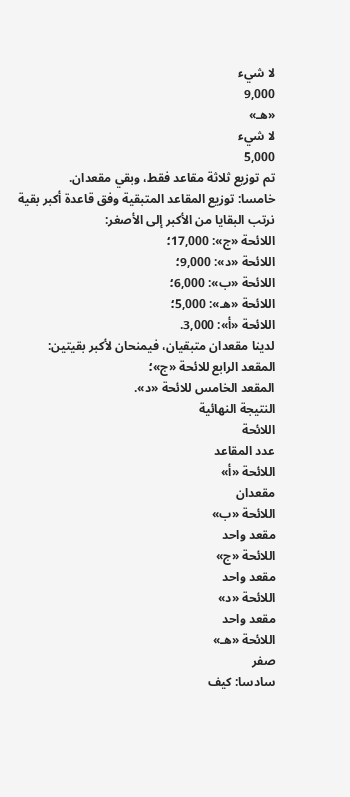لا شيء
9,000
«هـ»
لا شيء
5,000
تم توزيع ثلاثة مقاعد فقط، وبقي مقعدان.
خامسا: توزيع المقاعد المتبقية وفق قاعدة أكبر بقية
نرتب البقايا من الأكبر إلى الأصغر:
اللائحة «ج»: 17,000؛
اللائحة «د»: 9,000؛
اللائحة «ب»: 6,000؛
اللائحة «هـ»: 5,000؛
اللائحة «أ»: 3,000.
لدينا مقعدان متبقيان، فيمنحان لأكبر بقيتين:
المقعد الرابع للائحة «ج»؛
المقعد الخامس للائحة «د».
النتيجة النهائية
اللائحة
عدد المقاعد
اللائحة «أ»
مقعدان
اللائحة «ب»
مقعد واحد
اللائحة «ج»
مقعد واحد
اللائحة «د»
مقعد واحد
اللائحة «هـ»
صفر
سادسا: كيف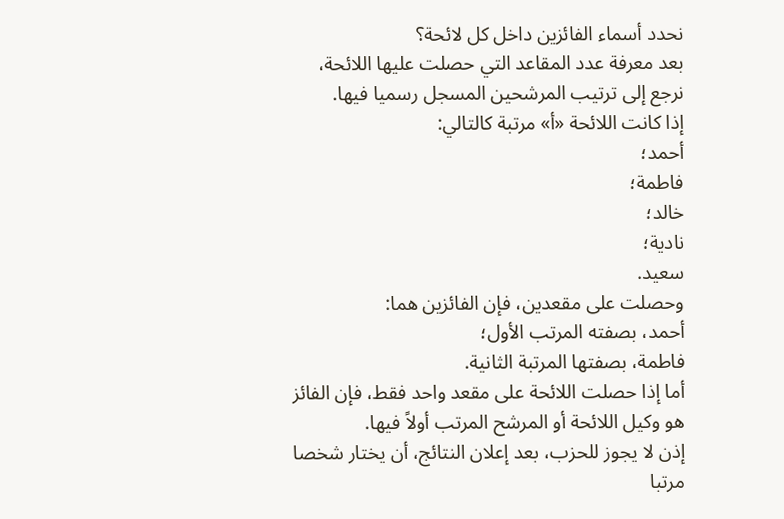نحدد أسماء الفائزين داخل كل لائحة؟
بعد معرفة عدد المقاعد التي حصلت عليها اللائحة، نرجع إلى ترتيب المرشحين المسجل رسميا فيها.
إذا كانت اللائحة «أ» مرتبة كالتالي:
أحمد؛
فاطمة؛
خالد؛
نادية؛
سعيد.
وحصلت على مقعدين، فإن الفائزين هما:
أحمد، بصفته المرتب الأول؛
فاطمة، بصفتها المرتبة الثانية.
أما إذا حصلت اللائحة على مقعد واحد فقط، فإن الفائز هو وكيل اللائحة أو المرشح المرتب أولاً فيها.
إذن لا يجوز للحزب، بعد إعلان النتائج، أن يختار شخصا مرتبا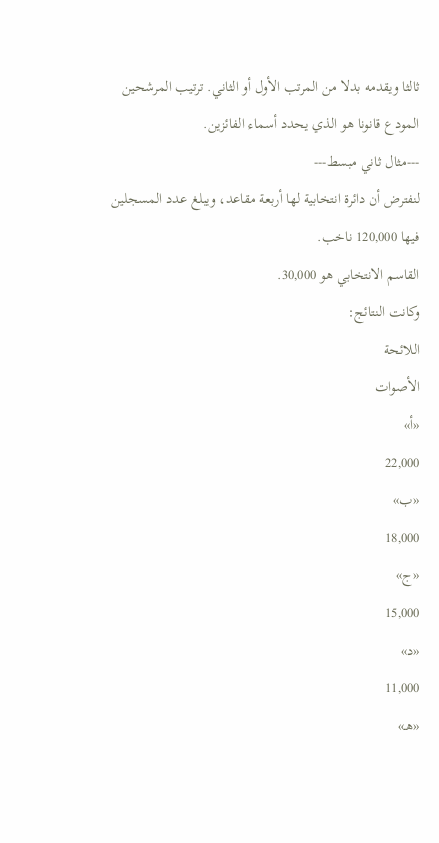ثالثا ويقدمه بدلا من المرتب الأول أو الثاني. ترتيب المرشحين المودع قانونا هو الذي يحدد أسماء الفائزين.
---مثال ثاني مبسط---
لنفترض أن دائرة انتخابية لها أربعة مقاعد، ويبلغ عدد المسجلين فيها 120,000 ناخب.
القاسم الانتخابي هو 30,000.
وكانت النتائج:
اللائحة
الأصوات
«أ»
22,000
«ب»
18,000
«ج»
15,000
«د»
11,000
«هـ»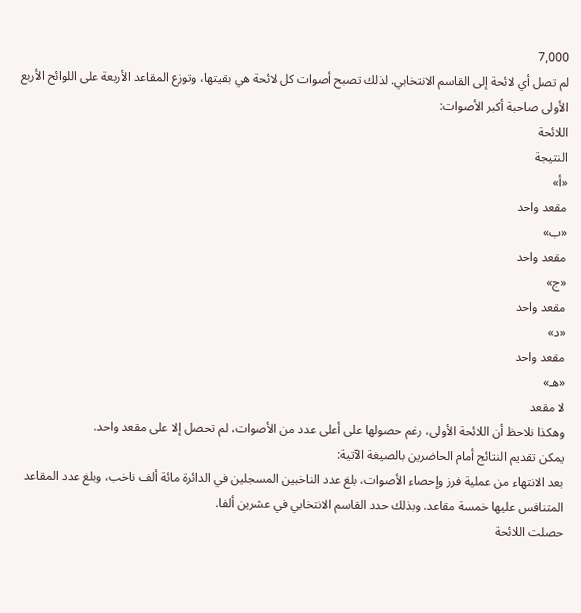7,000
لم تصل أي لائحة إلى القاسم الانتخابي. لذلك تصبح أصوات كل لائحة هي بقيتها، وتوزع المقاعد الأربعة على اللوائح الأربع الأولى صاحبة أكبر الأصوات:
اللائحة
النتيجة
«أ»
مقعد واحد
«ب»
مقعد واحد
«ج»
مقعد واحد
«د»
مقعد واحد
«هـ»
لا مقعد
وهكذا نلاحظ أن اللائحة الأولى، رغم حصولها على أعلى عدد من الأصوات، لم تحصل إلا على مقعد واحد.
يمكن تقديم النتائج أمام الحاضرين بالصيغة الآتية:
بعد الانتهاء من عملية فرز وإحصاء الأصوات، بلغ عدد الناخبين المسجلين في الدائرة مائة ألف ناخب، وبلغ عدد المقاعد المتنافس عليها خمسة مقاعد. وبذلك حدد القاسم الانتخابي في عشرين ألفا.
حصلت اللائحة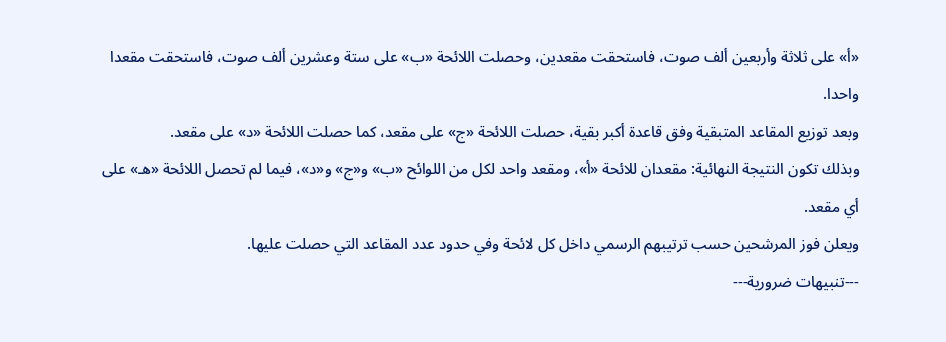«أ» على ثلاثة وأربعين ألف صوت، فاستحقت مقعدين، وحصلت اللائحة «ب» على ستة وعشرين ألف صوت، فاستحقت مقعدا واحدا.
وبعد توزيع المقاعد المتبقية وفق قاعدة أكبر بقية، حصلت اللائحة «ج» على مقعد، كما حصلت اللائحة «د» على مقعد.
وبذلك تكون النتيجة النهائية: مقعدان للائحة «أ»، ومقعد واحد لكل من اللوائح «ب» و«ج» و«د»، فيما لم تحصل اللائحة «هـ» على أي مقعد.
ويعلن فوز المرشحين حسب ترتيبهم الرسمي داخل كل لائحة وفي حدود عدد المقاعد التي حصلت عليها.
---تنبيهات ضرورية---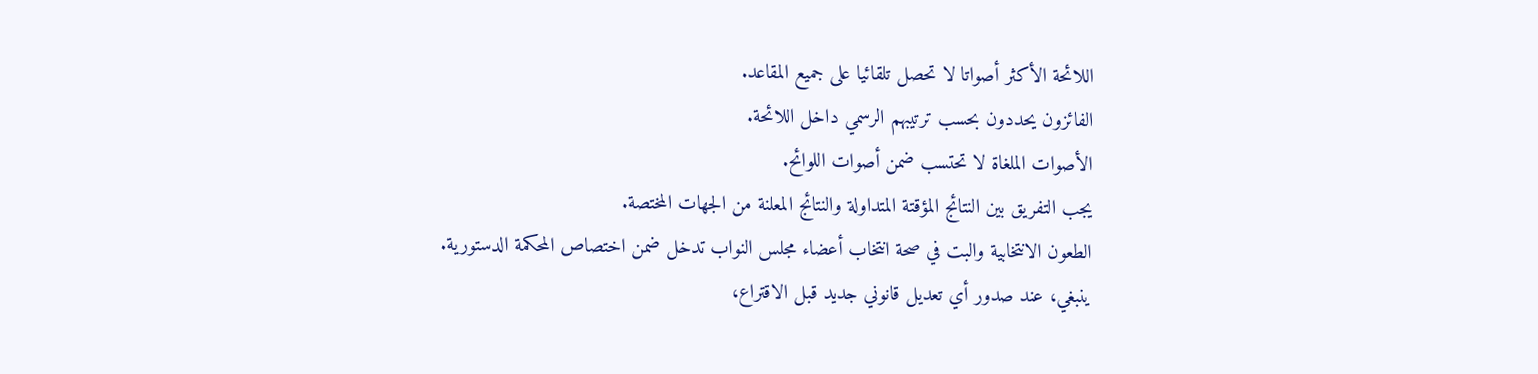اللائحة الأكثر أصواتا لا تحصل تلقائيا على جميع المقاعد.
الفائزون يحددون بحسب ترتيبهم الرسمي داخل اللائحة.
الأصوات الملغاة لا تحتسب ضمن أصوات اللوائح.
يجب التفريق بين النتائج المؤقتة المتداولة والنتائج المعلنة من الجهات المختصة.
الطعون الانتخابية والبت في صحة انتخاب أعضاء مجلس النواب تدخل ضمن اختصاص المحكمة الدستورية.
ينبغي، عند صدور أي تعديل قانوني جديد قبل الاقتراع،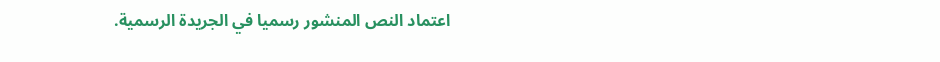اعتماد النص المنشور رسميا في الجريدة الرسمية.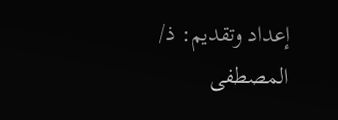إعداد وتقديم: ذ/ المصطفى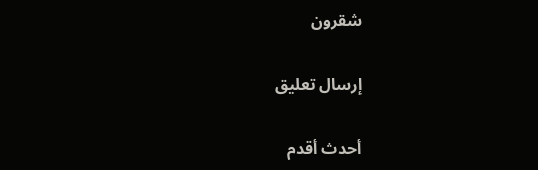شقرون

إرسال تعليق

أحدث أقدم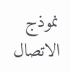نموذج الاتصال